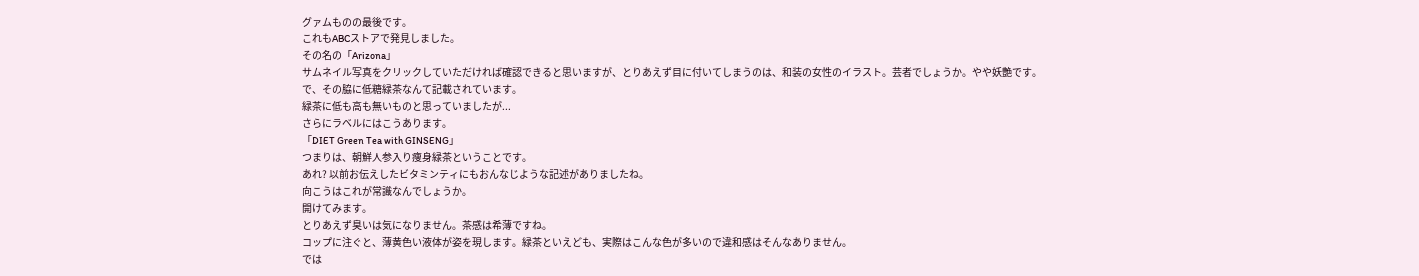グァムものの最後です。
これもABCストアで発見しました。
その名の「Arizona」
サムネイル写真をクリックしていただければ確認できると思いますが、とりあえず目に付いてしまうのは、和装の女性のイラスト。芸者でしょうか。やや妖艶です。
で、その脇に低糖緑茶なんて記載されています。
緑茶に低も高も無いものと思っていましたが...
さらにラベルにはこうあります。
「DIET Green Tea with GINSENG」
つまりは、朝鮮人参入り痩身緑茶ということです。
あれ? 以前お伝えしたビタミンティにもおんなじような記述がありましたね。
向こうはこれが常識なんでしょうか。
開けてみます。
とりあえず臭いは気になりません。茶感は希薄ですね。
コップに注ぐと、薄黄色い液体が姿を現します。緑茶といえども、実際はこんな色が多いので違和感はそんなありません。
では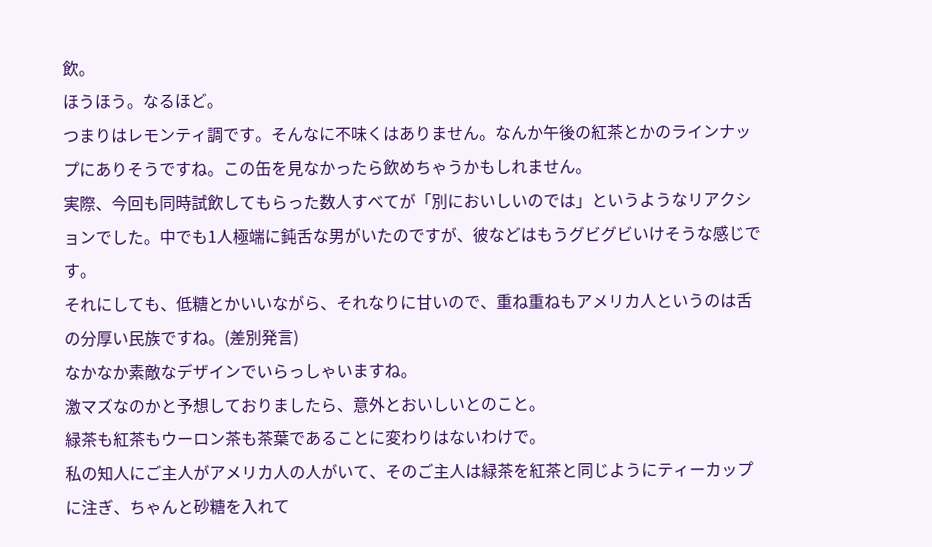飲。
ほうほう。なるほど。
つまりはレモンティ調です。そんなに不味くはありません。なんか午後の紅茶とかのラインナップにありそうですね。この缶を見なかったら飲めちゃうかもしれません。
実際、今回も同時試飲してもらった数人すべてが「別においしいのでは」というようなリアクションでした。中でも1人極端に鈍舌な男がいたのですが、彼などはもうグビグビいけそうな感じです。
それにしても、低糖とかいいながら、それなりに甘いので、重ね重ねもアメリカ人というのは舌の分厚い民族ですね。(差別発言)
なかなか素敵なデザインでいらっしゃいますね。
激マズなのかと予想しておりましたら、意外とおいしいとのこと。
緑茶も紅茶もウーロン茶も茶葉であることに変わりはないわけで。
私の知人にご主人がアメリカ人の人がいて、そのご主人は緑茶を紅茶と同じようにティーカップに注ぎ、ちゃんと砂糖を入れて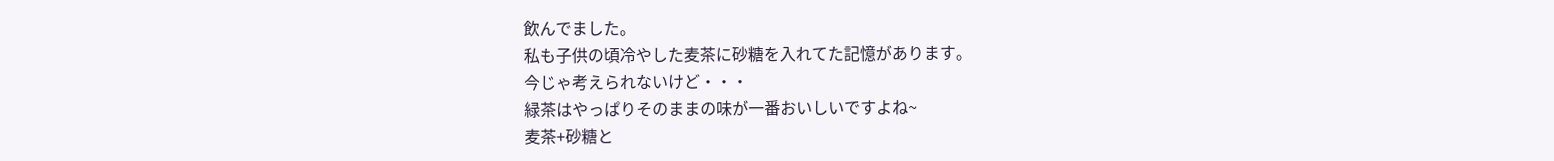飲んでました。
私も子供の頃冷やした麦茶に砂糖を入れてた記憶があります。
今じゃ考えられないけど・・・
緑茶はやっぱりそのままの味が一番おいしいですよね~
麦茶+砂糖と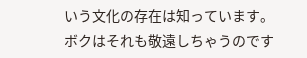いう文化の存在は知っています。
ボクはそれも敬遠しちゃうのです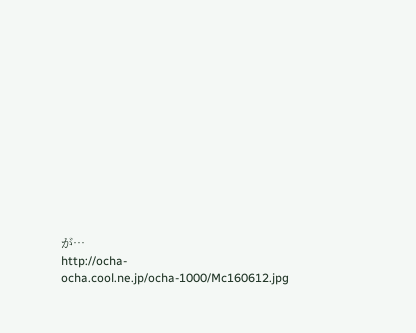が…
http://ocha-ocha.cool.ne.jp/ocha-1000/Mc160612.jpg